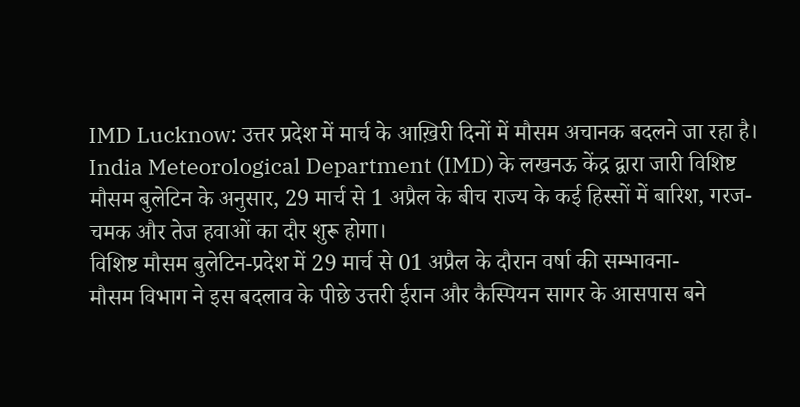IMD Lucknow: उत्तर प्रदेश में मार्च के आख़िरी दिनों में मौसम अचानक बदलने जा रहा है। India Meteorological Department (IMD) के लखनऊ केंद्र द्वारा जारी विशिष्ट मौसम बुलेटिन के अनुसार, 29 मार्च से 1 अप्रैल के बीच राज्य के कई हिस्सों में बारिश, गरज-चमक और तेज हवाओं का दौर शुरू होगा।
विशिष्ट मौसम बुलेटिन-प्रदेश में 29 मार्च से 01 अप्रैल के दौरान वर्षा की सम्भावना-
मौसम विभाग ने इस बदलाव के पीछे उत्तरी ईरान और कैस्पियन सागर के आसपास बने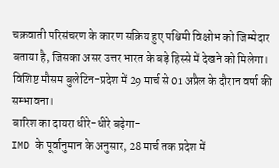चक्रवाती परिसंचरण के कारण सक्रिय हुए पश्चिमी विक्षोभ को जिम्मेदार बताया है, जिसका असर उत्तर भारत के बड़े हिस्से में देखने को मिलेगा। विशिष्ट मौसम बुलेटिन-प्रदेश में 29 मार्च से 01 अप्रैल के दौरान वर्षा की सम्भावना।
बारिश का दायरा धीरे-धीरे बढ़ेगा-
IMD के पूर्वानुमान के अनुसार, 28 मार्च तक प्रदेश में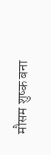मौसम शुष्क बना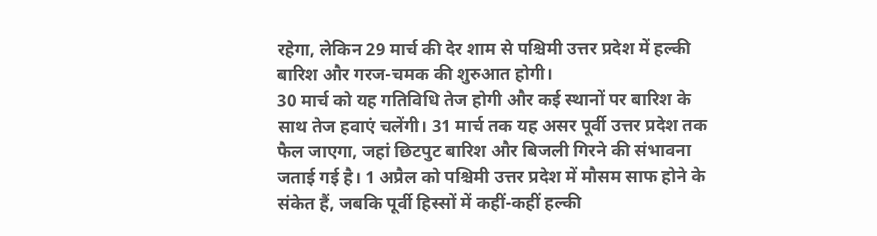रहेगा, लेकिन 29 मार्च की देर शाम से पश्चिमी उत्तर प्रदेश में हल्की बारिश और गरज-चमक की शुरुआत होगी।
30 मार्च को यह गतिविधि तेज होगी और कई स्थानों पर बारिश के साथ तेज हवाएं चलेंगी। 31 मार्च तक यह असर पूर्वी उत्तर प्रदेश तक फैल जाएगा, जहां छिटपुट बारिश और बिजली गिरने की संभावना जताई गई है। 1 अप्रैल को पश्चिमी उत्तर प्रदेश में मौसम साफ होने के संकेत हैं, जबकि पूर्वी हिस्सों में कहीं-कहीं हल्की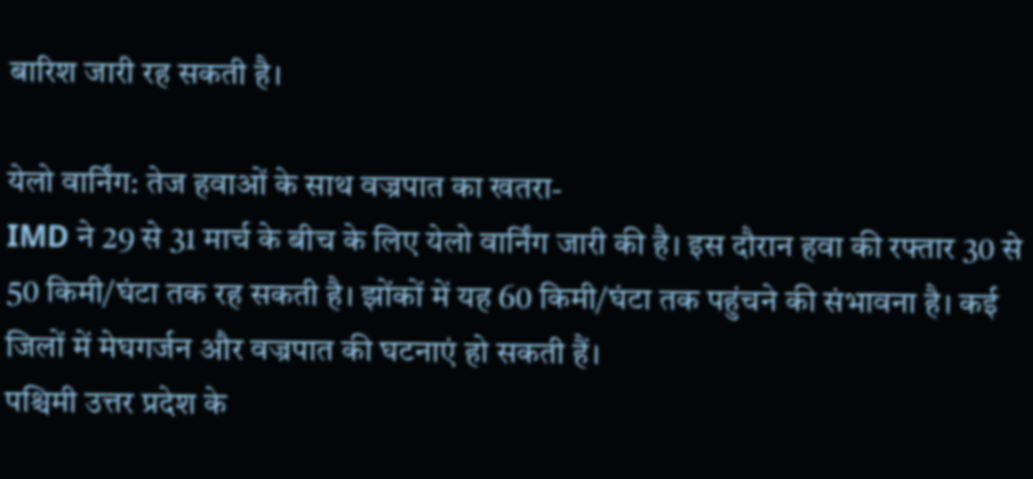बारिश जारी रह सकती है।

येलो वार्निंग: तेज हवाओं के साथ वज्रपात का खतरा-
IMD ने 29 से 31 मार्च के बीच के लिए येलो वार्निंग जारी की है। इस दौरान हवा की रफ्तार 30 से 50 किमी/घंटा तक रह सकती है। झोंकों में यह 60 किमी/घंटा तक पहुंचने की संभावना है। कई जिलों में मेघगर्जन और वज्रपात की घटनाएं हो सकती हैं।
पश्चिमी उत्तर प्रदेश के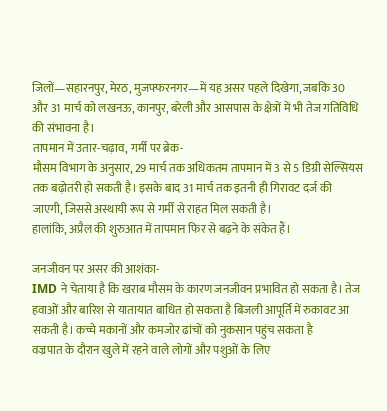जिलों—सहारनपुर, मेरठ, मुजफ्फरनगर—में यह असर पहले दिखेगा, जबकि 30 और 31 मार्च को लखनऊ, कानपुर, बरेली और आसपास के क्षेत्रों में भी तेज गतिविधि की संभावना है।
तापमान में उतार-चढ़ाव, गर्मी पर ब्रेक-
मौसम विभाग के अनुसार, 29 मार्च तक अधिकतम तापमान में 3 से 5 डिग्री सेल्सियस तक बढ़ोतरी हो सकती है। इसके बाद 31 मार्च तक इतनी ही गिरावट दर्ज की जाएगी, जिससे अस्थायी रूप से गर्मी से राहत मिल सकती है।
हालांकि, अप्रैल की शुरुआत में तापमान फिर से बढ़ने के संकेत हैं।

जनजीवन पर असर की आशंका-
IMD ने चेताया है कि खराब मौसम के कारण जनजीवन प्रभावित हो सकता है। तेज हवाओं और बारिश से यातायात बाधित हो सकता है बिजली आपूर्ति में रुकावट आ सकती है। कच्चे मकानों और कमजोर ढांचों को नुकसान पहुंच सकता है
वज्रपात के दौरान खुले में रहने वाले लोगों और पशुओं के लिए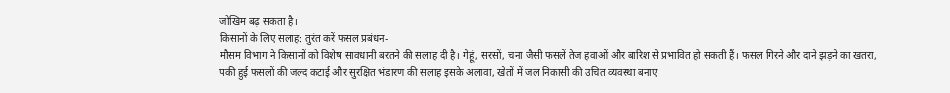जोखिम बढ़ सकता है।
किसानों के लिए सलाह: तुरंत करें फसल प्रबंधन-
मौसम विभाग ने किसानों को विशेष सावधानी बरतने की सलाह दी है। गेहूं, सरसों, चना जैसी फसलें तेज हवाओं और बारिश से प्रभावित हो सकती हैं। फसल गिरने और दाने झड़ने का खतरा, पकी हुई फसलों की जल्द कटाई और सुरक्षित भंडारण की सलाह इसके अलावा, खेतों में जल निकासी की उचित व्यवस्था बनाए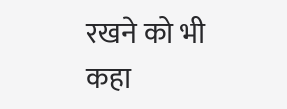रखने को भी कहा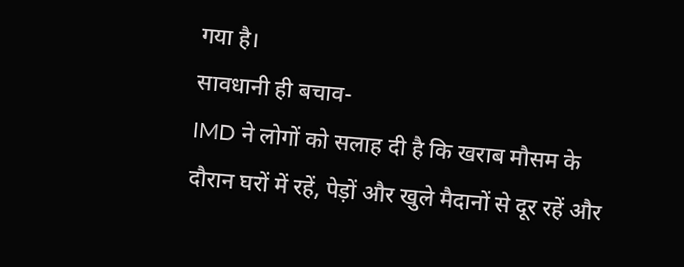गया है।
सावधानी ही बचाव-
IMD ने लोगों को सलाह दी है कि खराब मौसम के दौरान घरों में रहें, पेड़ों और खुले मैदानों से दूर रहें और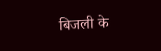बिजली के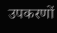उपकरणों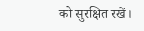को सुरक्षित रखें।